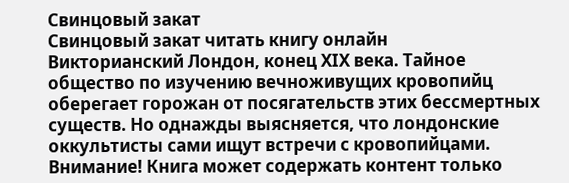Свинцовый закат
Свинцовый закат читать книгу онлайн
Викторианский Лондон, конец XIX века. Тайное общество по изучению вечноживущих кровопийц оберегает горожан от посягательств этих бессмертных существ. Но однажды выясняется, что лондонские оккультисты сами ищут встречи с кровопийцами.
Внимание! Книга может содержать контент только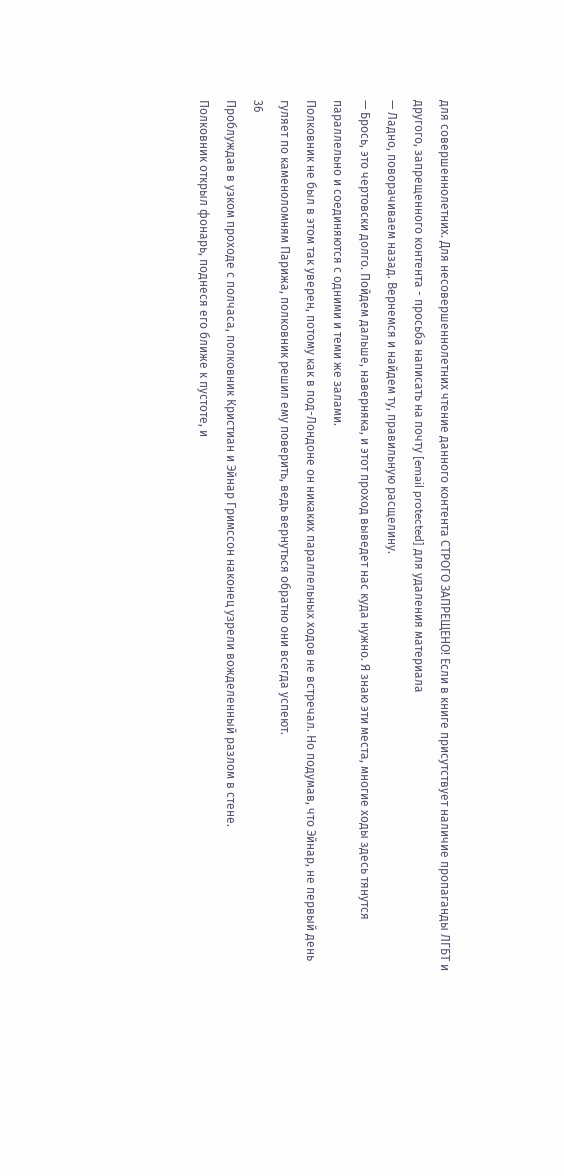для совершеннолетних. Для несовершеннолетних чтение данного контента СТРОГО ЗАПРЕЩЕНО! Если в книге присутствует наличие пропаганды ЛГБТ и другого, запрещенного контента - просьба написать на почту [email protected] для удаления материала
— Ладно, поворачиваем назад. Вернемся и найдем ту, правильную расщелину.
— Брось, это чертовски долго. Пойдем дальше, наверняка, и этот проход выведет нас куда нужно. Я знаю эти места, многие ходы здесь тянутся параллельно и соединяются с одними и теми же залами.
Полковник не был в этом так уверен, потому как в под-Лондоне он никаких параллельных ходов не встречал. Но подумав, что Эйнар, не первый день гуляет по каменоломням Парижа, полковник решил ему поверить, ведь вернуться обратно они всегда успеют.
36
Проблуждав в узком проходе с полчаса, полковник Кристиан и Эйнар Гримссон наконец узрели вожделенный разлом в стене.
Полковник открыл фонарь, поднеся его ближе к пустоте, и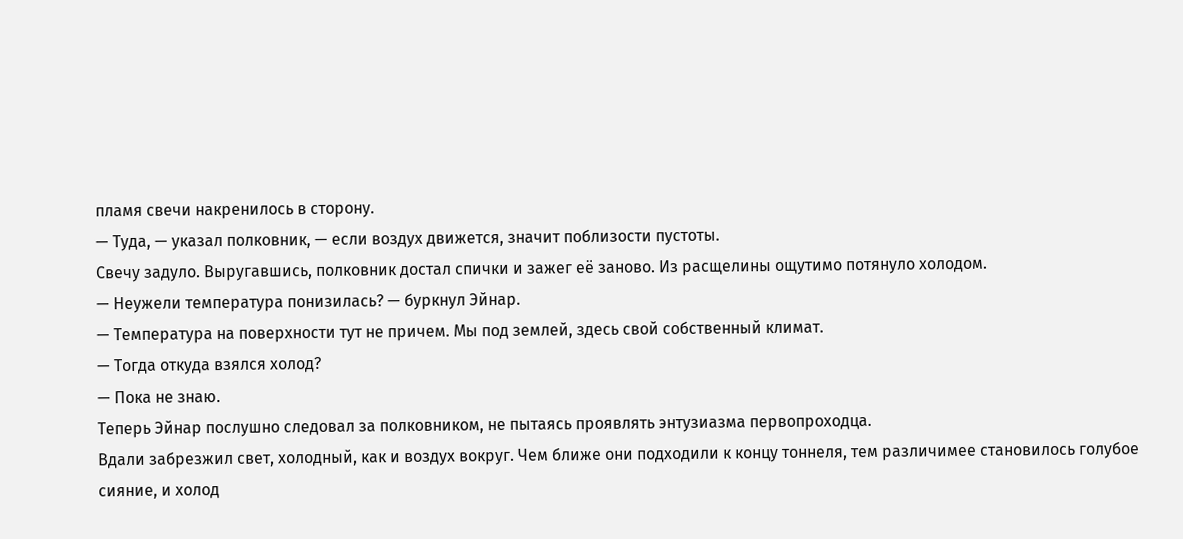пламя свечи накренилось в сторону.
— Туда, — указал полковник, — если воздух движется, значит поблизости пустоты.
Свечу задуло. Выругавшись, полковник достал спички и зажег её заново. Из расщелины ощутимо потянуло холодом.
— Неужели температура понизилась? — буркнул Эйнар.
— Температура на поверхности тут не причем. Мы под землей, здесь свой собственный климат.
— Тогда откуда взялся холод?
— Пока не знаю.
Теперь Эйнар послушно следовал за полковником, не пытаясь проявлять энтузиазма первопроходца.
Вдали забрезжил свет, холодный, как и воздух вокруг. Чем ближе они подходили к концу тоннеля, тем различимее становилось голубое сияние, и холод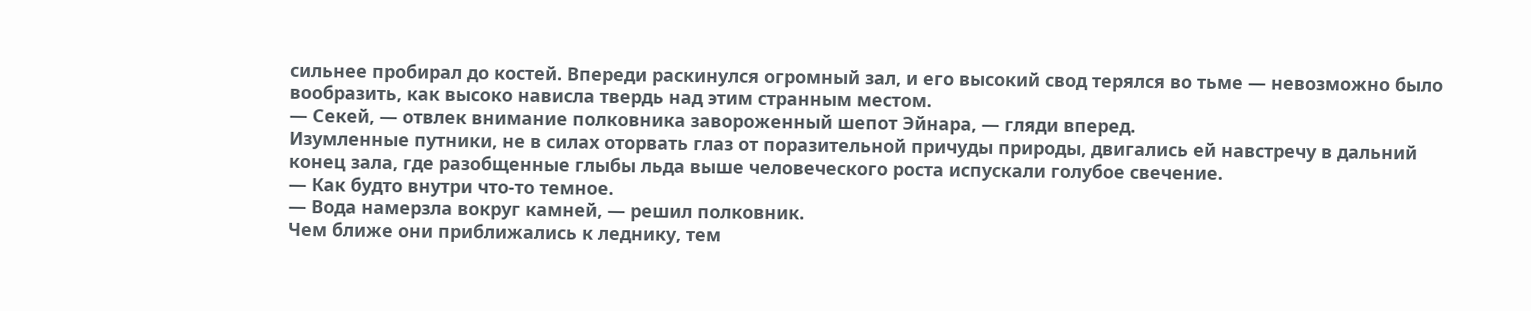сильнее пробирал до костей. Впереди раскинулся огромный зал, и его высокий свод терялся во тьме — невозможно было вообразить, как высоко нависла твердь над этим странным местом.
— Секей, — отвлек внимание полковника завороженный шепот Эйнара, — гляди вперед.
Изумленные путники, не в силах оторвать глаз от поразительной причуды природы, двигались ей навстречу в дальний конец зала, где разобщенные глыбы льда выше человеческого роста испускали голубое свечение.
— Как будто внутри что-то темное.
— Вода намерзла вокруг камней, — решил полковник.
Чем ближе они приближались к леднику, тем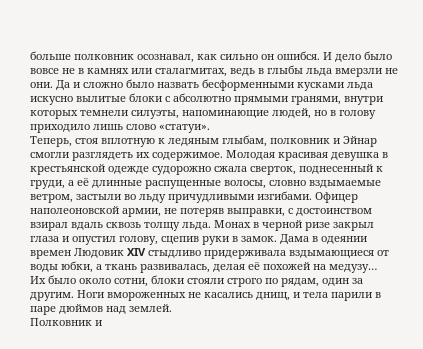больше полковник осознавал, как сильно он ошибся. И дело было вовсе не в камнях или сталагмитах, ведь в глыбы льда вмерзли не они. Да и сложно было назвать бесформенными кусками льда искусно вылитые блоки с абсолютно прямыми гранями, внутри которых темнели силуэты, напоминающие людей, но в голову приходило лишь слово «статуи».
Теперь, стоя вплотную к ледяным глыбам, полковник и Эйнар смогли разглядеть их содержимое. Молодая красивая девушка в крестьянской одежде судорожно сжала сверток, поднесенный к груди, а её длинные распущенные волосы, словно вздымаемые ветром, застыли во льду причудливыми изгибами. Офицер наполеоновской армии, не потеряв выправки, с достоинством взирал вдаль сквозь толщу льда. Монах в черной ризе закрыл глаза и опустил голову, сцепив руки в замок. Дама в одеянии времен Людовик XIV стыдливо придерживала вздымающиеся от воды юбки, а ткань развивалась, делая её похожей на медузу…
Их было около сотни, блоки стояли строго по рядам, один за другим. Ноги вмороженных не касались днищ, и тела парили в паре дюймов над землей.
Полковник и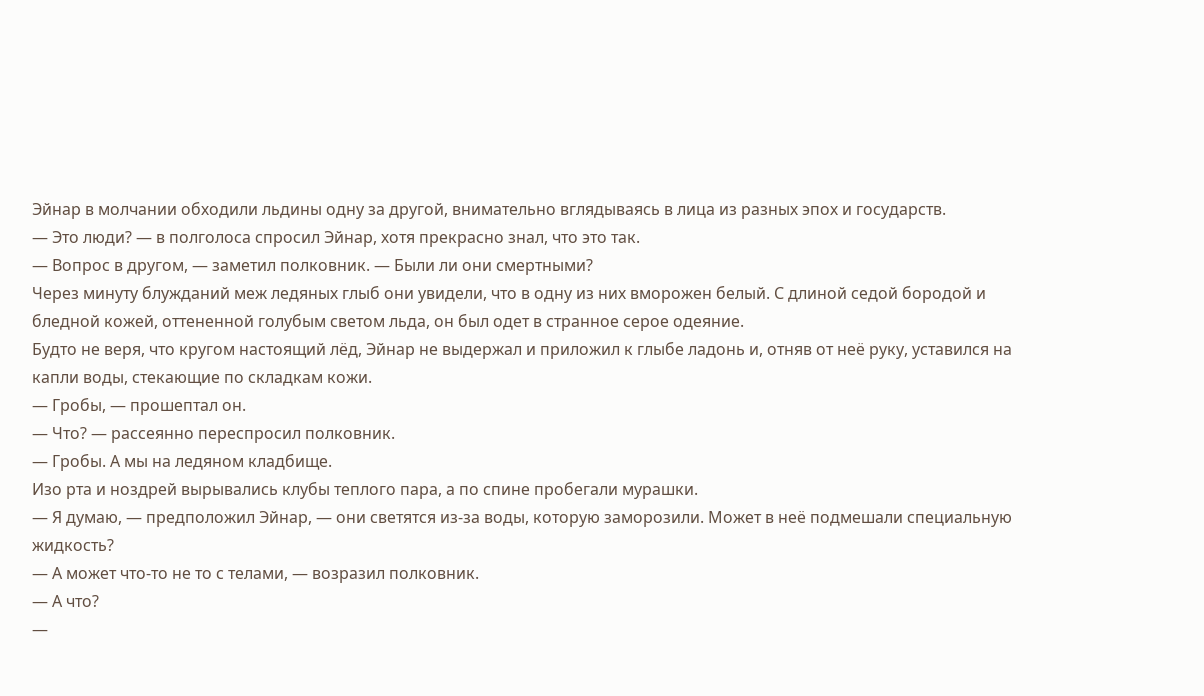Эйнар в молчании обходили льдины одну за другой, внимательно вглядываясь в лица из разных эпох и государств.
— Это люди? — в полголоса спросил Эйнар, хотя прекрасно знал, что это так.
— Вопрос в другом, — заметил полковник. — Были ли они смертными?
Через минуту блужданий меж ледяных глыб они увидели, что в одну из них вморожен белый. С длиной седой бородой и бледной кожей, оттененной голубым светом льда, он был одет в странное серое одеяние.
Будто не веря, что кругом настоящий лёд, Эйнар не выдержал и приложил к глыбе ладонь и, отняв от неё руку, уставился на капли воды, стекающие по складкам кожи.
— Гробы, — прошептал он.
— Что? — рассеянно переспросил полковник.
— Гробы. А мы на ледяном кладбище.
Изо рта и ноздрей вырывались клубы теплого пара, а по спине пробегали мурашки.
— Я думаю, — предположил Эйнар, — они светятся из-за воды, которую заморозили. Может в неё подмешали специальную жидкость?
— А может что-то не то с телами, — возразил полковник.
— А что?
—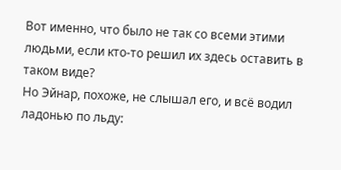Вот именно, что было не так со всеми этими людьми, если кто-то решил их здесь оставить в таком виде?
Но Эйнар, похоже, не слышал его, и всё водил ладонью по льду: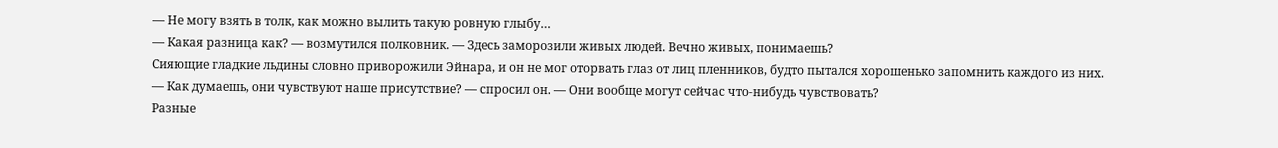— Не могу взять в толк, как можно вылить такую ровную глыбу…
— Какая разница как? — возмутился полковник. — Здесь заморозили живых людей. Вечно живых, понимаешь?
Сияющие гладкие льдины словно приворожили Эйнара, и он не мог оторвать глаз от лиц пленников, будто пытался хорошенько запомнить каждого из них.
— Как думаешь, они чувствуют наше присутствие? — спросил он. — Они вообще могут сейчас что-нибудь чувствовать?
Разные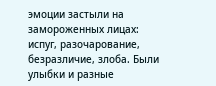эмоции застыли на замороженных лицах: испуг, разочарование, безразличие, злоба. Были улыбки и разные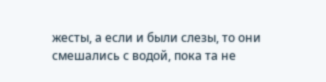жесты, а если и были слезы, то они смешались с водой, пока та не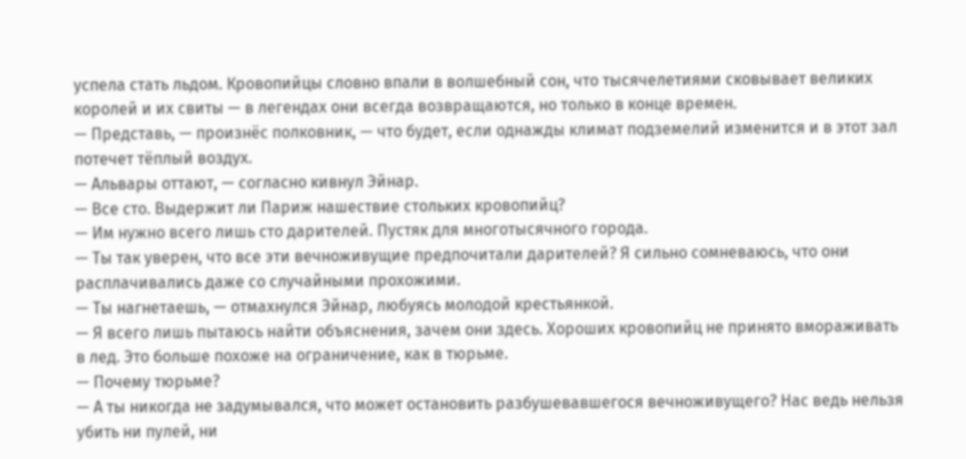успела стать льдом. Кровопийцы словно впали в волшебный сон, что тысячелетиями сковывает великих королей и их свиты — в легендах они всегда возвращаются, но только в конце времен.
— Представь, — произнёс полковник, — что будет, если однажды климат подземелий изменится и в этот зал потечет тёплый воздух.
— Альвары оттают, — согласно кивнул Эйнар.
— Все сто. Выдержит ли Париж нашествие стольких кровопийц?
— Им нужно всего лишь сто дарителей. Пустяк для многотысячного города.
— Ты так уверен, что все эти вечноживущие предпочитали дарителей? Я сильно сомневаюсь, что они расплачивались даже со случайными прохожими.
— Ты нагнетаешь, — отмахнулся Эйнар, любуясь молодой крестьянкой.
— Я всего лишь пытаюсь найти объяснения, зачем они здесь. Хороших кровопийц не принято вмораживать в лед. Это больше похоже на ограничение, как в тюрьме.
— Почему тюрьме?
— А ты никогда не задумывался, что может остановить разбушевавшегося вечноживущего? Нас ведь нельзя убить ни пулей, ни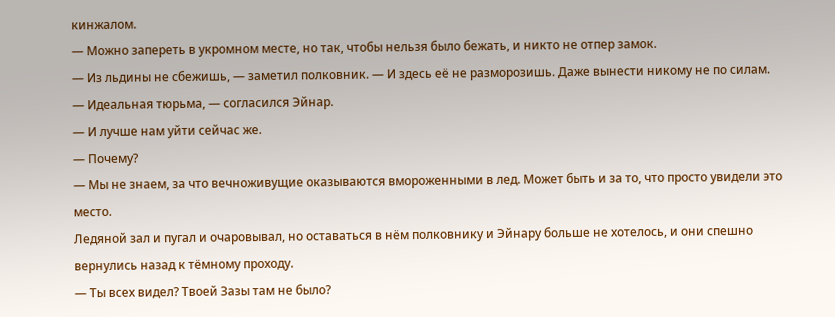кинжалом.
— Можно запереть в укромном месте, но так, чтобы нельзя было бежать, и никто не отпер замок.
— Из льдины не сбежишь, — заметил полковник. — И здесь её не разморозишь. Даже вынести никому не по силам.
— Идеальная тюрьма, — согласился Эйнар.
— И лучше нам уйти сейчас же.
— Почему?
— Мы не знаем, за что вечноживущие оказываются вмороженными в лед. Может быть и за то, что просто увидели это место.
Ледяной зал и пугал и очаровывал, но оставаться в нём полковнику и Эйнару больше не хотелось, и они спешно вернулись назад к тёмному проходу.
— Ты всех видел? Твоей Зазы там не было?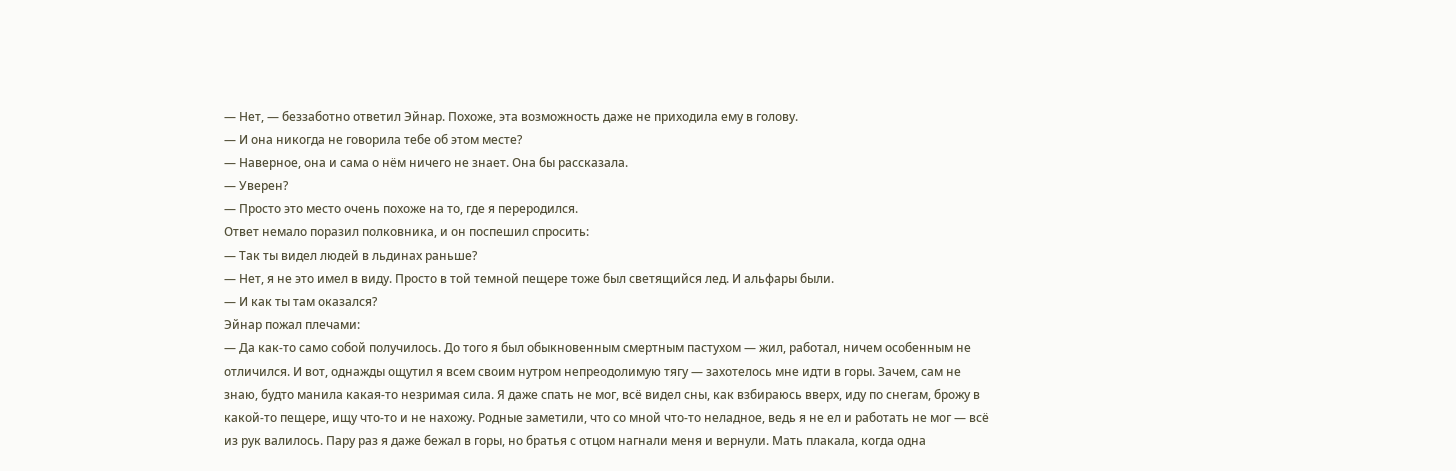— Нет, — беззаботно ответил Эйнар. Похоже, эта возможность даже не приходила ему в голову.
— И она никогда не говорила тебе об этом месте?
— Наверное, она и сама о нём ничего не знает. Она бы рассказала.
— Уверен?
— Просто это место очень похоже на то, где я переродился.
Ответ немало поразил полковника, и он поспешил спросить:
— Так ты видел людей в льдинах раньше?
— Нет, я не это имел в виду. Просто в той темной пещере тоже был светящийся лед. И альфары были.
— И как ты там оказался?
Эйнар пожал плечами:
— Да как-то само собой получилось. До того я был обыкновенным смертным пастухом — жил, работал, ничем особенным не отличился. И вот, однажды ощутил я всем своим нутром непреодолимую тягу — захотелось мне идти в горы. Зачем, сам не знаю, будто манила какая-то незримая сила. Я даже спать не мог, всё видел сны, как взбираюсь вверх, иду по снегам, брожу в какой-то пещере, ищу что-то и не нахожу. Родные заметили, что со мной что-то неладное, ведь я не ел и работать не мог — всё из рук валилось. Пару раз я даже бежал в горы, но братья с отцом нагнали меня и вернули. Мать плакала, когда одна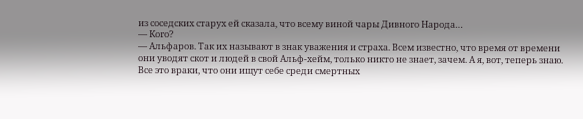из соседских старух ей сказала, что всему виной чары Дивного Народа…
— Кого?
— Альфаров. Так их называют в знак уважения и страха. Всем известно, что время от времени они уводят скот и людей в свой Альф-хейм, только никто не знает, зачем. А я, вот, теперь знаю. Все это враки, что они ищут себе среди смертных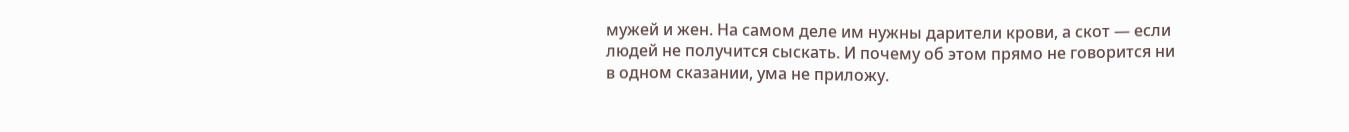мужей и жен. На самом деле им нужны дарители крови, а скот — если людей не получится сыскать. И почему об этом прямо не говорится ни в одном сказании, ума не приложу.